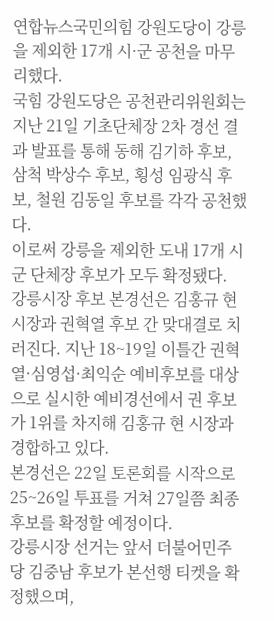연합뉴스국민의힘 강원도당이 강릉을 제외한 17개 시·군 공천을 마무리했다.
국힘 강원도당은 공천관리위원회는 지난 21일 기초단체장 2차 경선 결과 발표를 통해 동해 김기하 후보, 삼척 박상수 후보, 횡성 임광식 후보, 철원 김동일 후보를 각각 공천했다.
이로써 강릉을 제외한 도내 17개 시군 단체장 후보가 모두 확정됐다.
강릉시장 후보 본경선은 김홍규 현 시장과 권혁열 후보 간 맞대결로 치러진다. 지난 18~19일 이틀간 권혁열·심영섭·최익순 예비후보를 대상으로 실시한 예비경선에서 권 후보가 1위를 차지해 김홍규 현 시장과 경합하고 있다.
본경선은 22일 토론회를 시작으로 25~26일 투표를 거쳐 27일쯤 최종 후보를 확정할 예정이다.
강릉시장 선거는 앞서 더불어민주당 김중남 후보가 본선행 티켓을 확정했으며,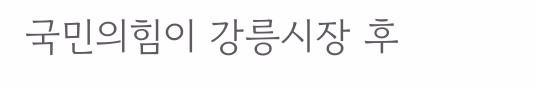국민의힘이 강릉시장 후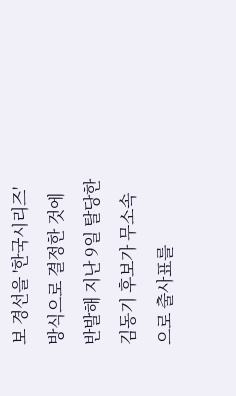보 경선을 '한국시리즈' 방식으로 결정한 것에 반발해 지난 9일 탈당한 김동기 후보가 무소속으로 출사표를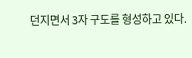던지면서 3자 구도를 형성하고 있다.